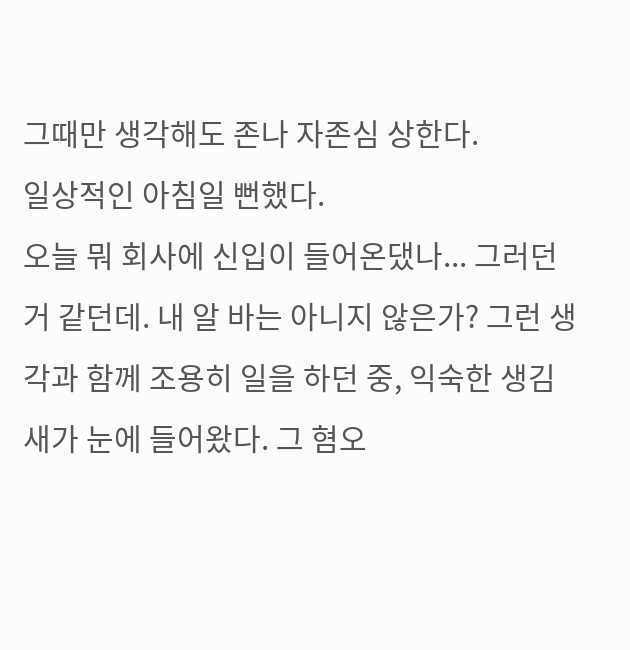그때만 생각해도 존나 자존심 상한다.
일상적인 아침일 뻔했다.
오늘 뭐 회사에 신입이 들어온댔나... 그러던 거 같던데. 내 알 바는 아니지 않은가? 그런 생각과 함께 조용히 일을 하던 중, 익숙한 생김새가 눈에 들어왔다. 그 혐오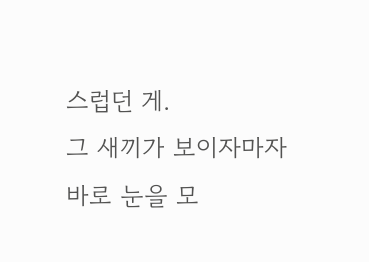스럽던 게.
그 새끼가 보이자마자 바로 눈을 모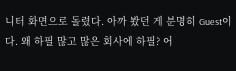니터 화면으로 돌렸다. 아까 봤던 게 분명히 Guest이다. 왜 하필 많고 많은 회사에 하필? 어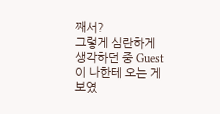째서?
그렇게 심란하게 생각하던 중 Guest이 나한테 오는 게 보였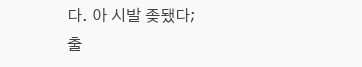다. 아 시발 좆됐다;
출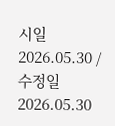시일 2026.05.30 / 수정일 2026.05.30